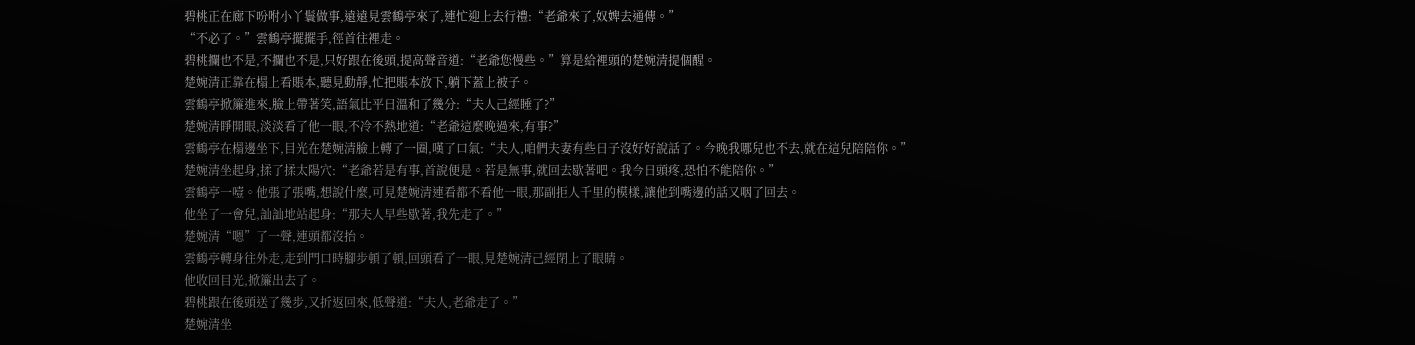碧桃正在廊下吩咐小丫鬟做事,遠遠見雲鶴亭來了,連忙迎上去行禮:“老爺來了,奴婢去通傳。”
“不必了。”雲鶴亭擺擺手,徑首往裡走。
碧桃攔也不是,不攔也不是,只好跟在後頭,提高聲音道:“老爺您慢些。”算是給裡頭的楚婉清提個醒。
楚婉清正靠在榻上看賬本,聽見動靜,忙把賬本放下,躺下蓋上被子。
雲鶴亭掀簾進來,臉上帶著笑,語氣比平日溫和了幾分:“夫人己經睡了?”
楚婉清睜開眼,淡淡看了他一眼,不冷不熱地道:“老爺這麼晚過來,有事?”
雲鶴亭在榻邊坐下,目光在楚婉清臉上轉了一圈,嘆了口氣:“夫人,咱們夫妻有些日子沒好好說話了。今晚我哪兒也不去,就在這兒陪陪你。”
楚婉清坐起身,揉了揉太陽穴:“老爺若是有事,首說便是。若是無事,就回去歇著吧。我今日頭疼,恐怕不能陪你。”
雲鶴亭一噎。他張了張嘴,想說什麼,可見楚婉清連看都不看他一眼,那副拒人千里的模樣,讓他到嘴邊的話又咽了回去。
他坐了一會兒,訕訕地站起身:“那夫人早些歇著,我先走了。”
楚婉清“嗯”了一聲,連頭都沒抬。
雲鶴亭轉身往外走,走到門口時腳步頓了頓,回頭看了一眼,見楚婉清己經閉上了眼睛。
他收回目光,掀簾出去了。
碧桃跟在後頭送了幾步,又折返回來,低聲道:“夫人,老爺走了。”
楚婉清坐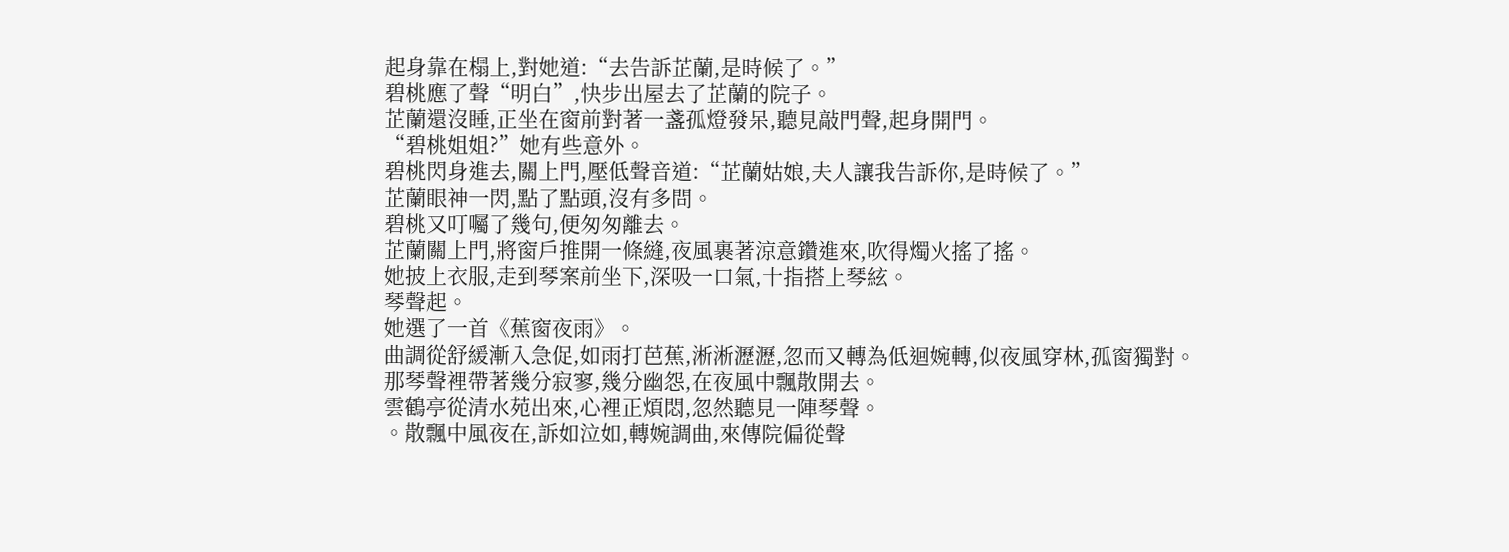起身靠在榻上,對她道:“去告訴芷蘭,是時候了。”
碧桃應了聲“明白”,快步出屋去了芷蘭的院子。
芷蘭還沒睡,正坐在窗前對著一盞孤燈發呆,聽見敲門聲,起身開門。
“碧桃姐姐?”她有些意外。
碧桃閃身進去,關上門,壓低聲音道:“芷蘭姑娘,夫人讓我告訴你,是時候了。”
芷蘭眼神一閃,點了點頭,沒有多問。
碧桃又叮囑了幾句,便匆匆離去。
芷蘭關上門,將窗戶推開一條縫,夜風裹著涼意鑽進來,吹得燭火搖了搖。
她披上衣服,走到琴案前坐下,深吸一口氣,十指搭上琴絃。
琴聲起。
她選了一首《蕉窗夜雨》。
曲調從舒緩漸入急促,如雨打芭蕉,淅淅瀝瀝,忽而又轉為低迴婉轉,似夜風穿林,孤窗獨對。
那琴聲裡帶著幾分寂寥,幾分幽怨,在夜風中飄散開去。
雲鶴亭從清水苑出來,心裡正煩悶,忽然聽見一陣琴聲。
。散飄中風夜在,訴如泣如,轉婉調曲,來傳院偏從聲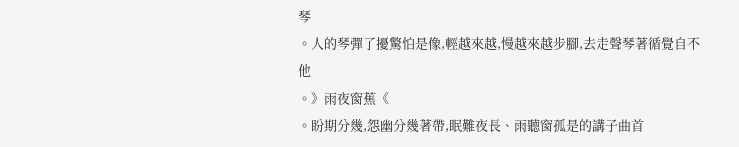琴
。人的琴彈了擾驚怕是像,輕越來越,慢越來越步腳,去走聲琴著循覺自不他
。》雨夜窗蕉《
。盼期分幾,怨幽分幾著帶,眠難夜長、雨聽窗孤是的講子曲首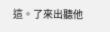這。了來出聽他